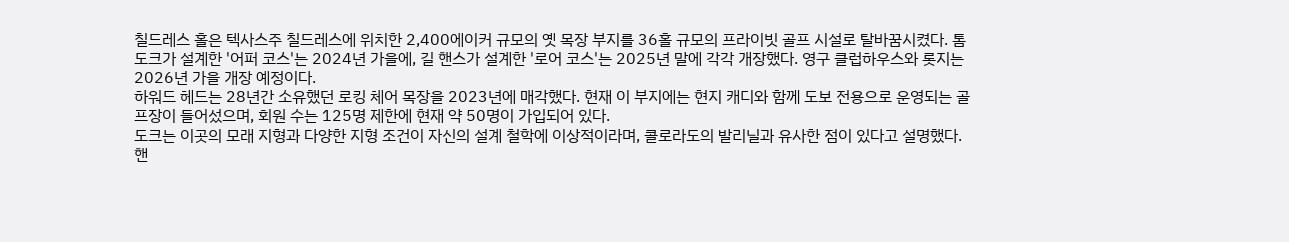칠드레스 홀은 텍사스주 칠드레스에 위치한 2,400에이커 규모의 옛 목장 부지를 36홀 규모의 프라이빗 골프 시설로 탈바꿈시켰다. 톰 도크가 설계한 '어퍼 코스'는 2024년 가을에, 길 핸스가 설계한 '로어 코스'는 2025년 말에 각각 개장했다. 영구 클럽하우스와 롯지는 2026년 가을 개장 예정이다.
하워드 헤드는 28년간 소유했던 로킹 체어 목장을 2023년에 매각했다. 현재 이 부지에는 현지 캐디와 함께 도보 전용으로 운영되는 골프장이 들어섰으며, 회원 수는 125명 제한에 현재 약 50명이 가입되어 있다.
도크는 이곳의 모래 지형과 다양한 지형 조건이 자신의 설계 철학에 이상적이라며, 콜로라도의 발리닐과 유사한 점이 있다고 설명했다. 핸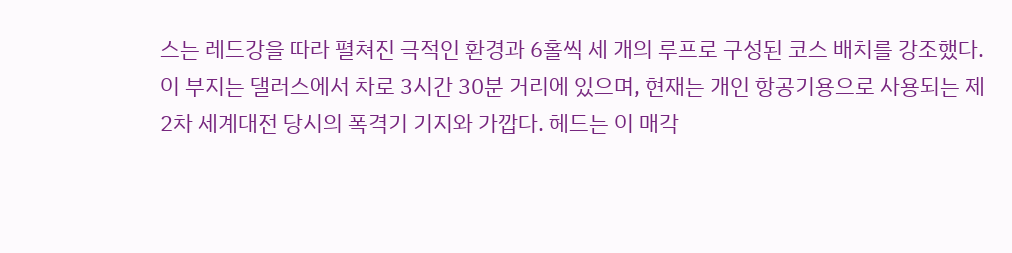스는 레드강을 따라 펼쳐진 극적인 환경과 6홀씩 세 개의 루프로 구성된 코스 배치를 강조했다.
이 부지는 댈러스에서 차로 3시간 30분 거리에 있으며, 현재는 개인 항공기용으로 사용되는 제2차 세계대전 당시의 폭격기 기지와 가깝다. 헤드는 이 매각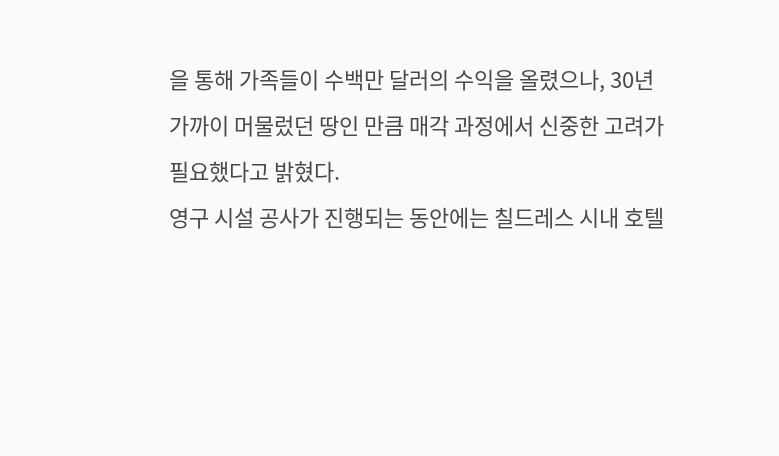을 통해 가족들이 수백만 달러의 수익을 올렸으나, 30년 가까이 머물렀던 땅인 만큼 매각 과정에서 신중한 고려가 필요했다고 밝혔다.
영구 시설 공사가 진행되는 동안에는 칠드레스 시내 호텔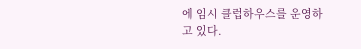에 임시 클럽하우스를 운영하고 있다.